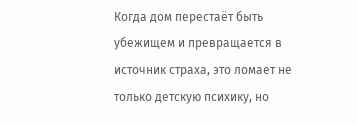Когда дом перестаёт быть убежищем и превращается в источник страха, это ломает не только детскую психику, но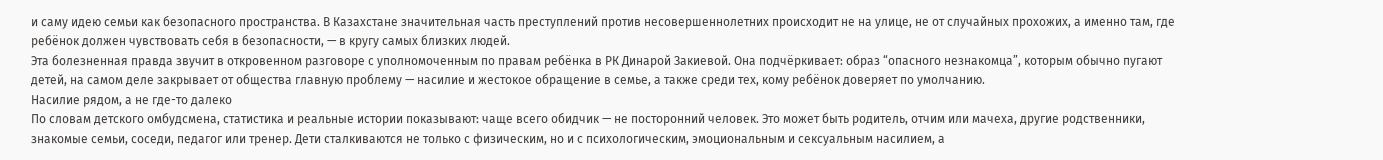и саму идею семьи как безопасного пространства. В Казахстане значительная часть преступлений против несовершеннолетних происходит не на улице, не от случайных прохожих, а именно там, где ребёнок должен чувствовать себя в безопасности, — в кругу самых близких людей.
Эта болезненная правда звучит в откровенном разговоре с уполномоченным по правам ребёнка в РК Динарой Закиевой. Она подчёркивает: образ “опасного незнакомца”, которым обычно пугают детей, на самом деле закрывает от общества главную проблему — насилие и жестокое обращение в семье, а также среди тех, кому ребёнок доверяет по умолчанию.
Насилие рядом, а не где-то далеко
По словам детского омбудсмена, статистика и реальные истории показывают: чаще всего обидчик — не посторонний человек. Это может быть родитель, отчим или мачеха, другие родственники, знакомые семьи, соседи, педагог или тренер. Дети сталкиваются не только с физическим, но и с психологическим, эмоциональным и сексуальным насилием, а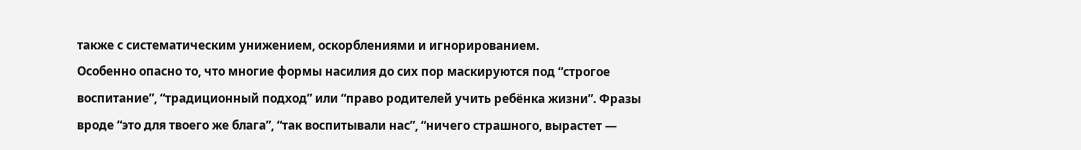также с систематическим унижением, оскорблениями и игнорированием.
Особенно опасно то, что многие формы насилия до сих пор маскируются под “строгое воспитание”, “традиционный подход” или “право родителей учить ребёнка жизни”. Фразы вроде “это для твоего же блага”, “так воспитывали нас”, “ничего страшного, вырастет —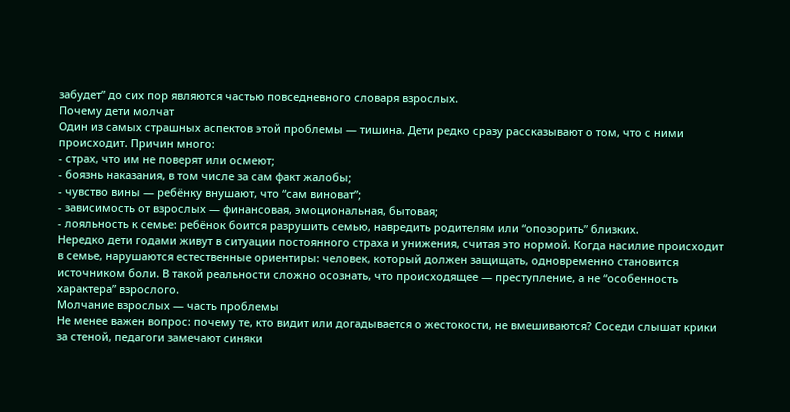забудет” до сих пор являются частью повседневного словаря взрослых.
Почему дети молчат
Один из самых страшных аспектов этой проблемы — тишина. Дети редко сразу рассказывают о том, что с ними происходит. Причин много:
- страх, что им не поверят или осмеют;
- боязнь наказания, в том числе за сам факт жалобы;
- чувство вины — ребёнку внушают, что “сам виноват”;
- зависимость от взрослых — финансовая, эмоциональная, бытовая;
- лояльность к семье: ребёнок боится разрушить семью, навредить родителям или “опозорить” близких.
Нередко дети годами живут в ситуации постоянного страха и унижения, считая это нормой. Когда насилие происходит в семье, нарушаются естественные ориентиры: человек, который должен защищать, одновременно становится источником боли. В такой реальности сложно осознать, что происходящее — преступление, а не “особенность характера” взрослого.
Молчание взрослых — часть проблемы
Не менее важен вопрос: почему те, кто видит или догадывается о жестокости, не вмешиваются? Соседи слышат крики за стеной, педагоги замечают синяки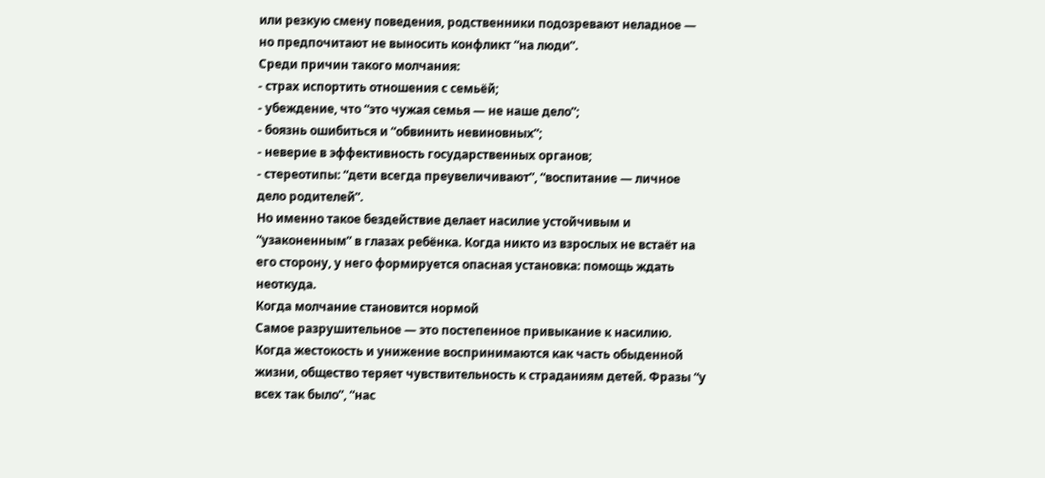или резкую смену поведения, родственники подозревают неладное — но предпочитают не выносить конфликт “на люди”.
Среди причин такого молчания:
- страх испортить отношения с семьёй;
- убеждение, что “это чужая семья — не наше дело”;
- боязнь ошибиться и “обвинить невиновных”;
- неверие в эффективность государственных органов;
- стереотипы: “дети всегда преувеличивают”, “воспитание — личное дело родителей”.
Но именно такое бездействие делает насилие устойчивым и “узаконенным” в глазах ребёнка. Когда никто из взрослых не встаёт на его сторону, у него формируется опасная установка: помощь ждать неоткуда.
Когда молчание становится нормой
Самое разрушительное — это постепенное привыкание к насилию. Когда жестокость и унижение воспринимаются как часть обыденной жизни, общество теряет чувствительность к страданиям детей. Фразы “у всех так было”, “нас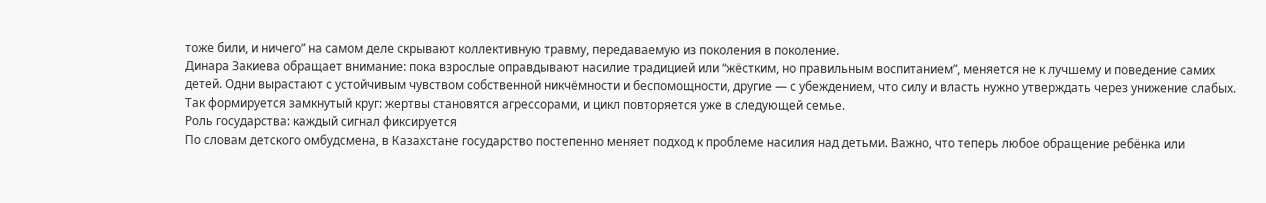тоже били, и ничего” на самом деле скрывают коллективную травму, передаваемую из поколения в поколение.
Динара Закиева обращает внимание: пока взрослые оправдывают насилие традицией или “жёстким, но правильным воспитанием”, меняется не к лучшему и поведение самих детей. Одни вырастают с устойчивым чувством собственной никчёмности и беспомощности, другие — с убеждением, что силу и власть нужно утверждать через унижение слабых. Так формируется замкнутый круг: жертвы становятся агрессорами, и цикл повторяется уже в следующей семье.
Роль государства: каждый сигнал фиксируется
По словам детского омбудсмена, в Казахстане государство постепенно меняет подход к проблеме насилия над детьми. Важно, что теперь любое обращение ребёнка или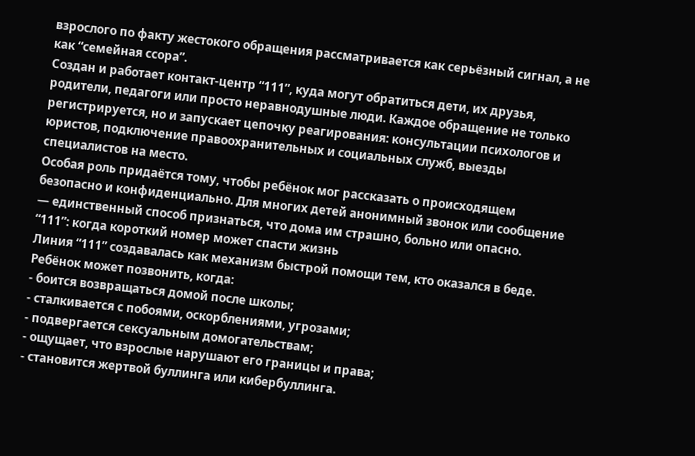взрослого по факту жестокого обращения рассматривается как серьёзный сигнал, а не как “семейная ссора”.
Создан и работает контакт-центр “111”, куда могут обратиться дети, их друзья, родители, педагоги или просто неравнодушные люди. Каждое обращение не только регистрируется, но и запускает цепочку реагирования: консультации психологов и юристов, подключение правоохранительных и социальных служб, выезды специалистов на место.
Особая роль придаётся тому, чтобы ребёнок мог рассказать о происходящем безопасно и конфиденциально. Для многих детей анонимный звонок или сообщение — единственный способ признаться, что дома им страшно, больно или опасно.
“111”: когда короткий номер может спасти жизнь
Линия “111” создавалась как механизм быстрой помощи тем, кто оказался в беде. Ребёнок может позвонить, когда:
- боится возвращаться домой после школы;
- сталкивается с побоями, оскорблениями, угрозами;
- подвергается сексуальным домогательствам;
- ощущает, что взрослые нарушают его границы и права;
- становится жертвой буллинга или кибербуллинга.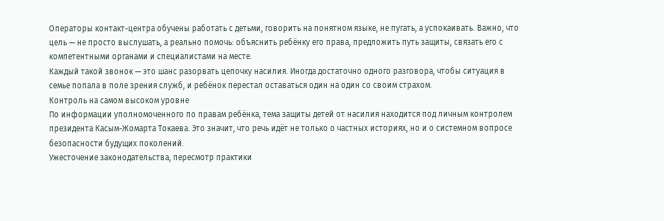Операторы контакт-центра обучены работать с детьми, говорить на понятном языке, не пугать, а успокаивать. Важно, что цель — не просто выслушать, а реально помочь: объяснить ребёнку его права, предложить путь защиты, связать его с компетентными органами и специалистами на месте.
Каждый такой звонок — это шанс разорвать цепочку насилия. Иногда достаточно одного разговора, чтобы ситуация в семье попала в поле зрения служб, и ребёнок перестал оставаться один на один со своим страхом.
Контроль на самом высоком уровне
По информации уполномоченного по правам ребёнка, тема защиты детей от насилия находится под личным контролем президента Касым-Жомарта Токаева. Это значит, что речь идёт не только о частных историях, но и о системном вопросе безопасности будущих поколений.
Ужесточение законодательства, пересмотр практики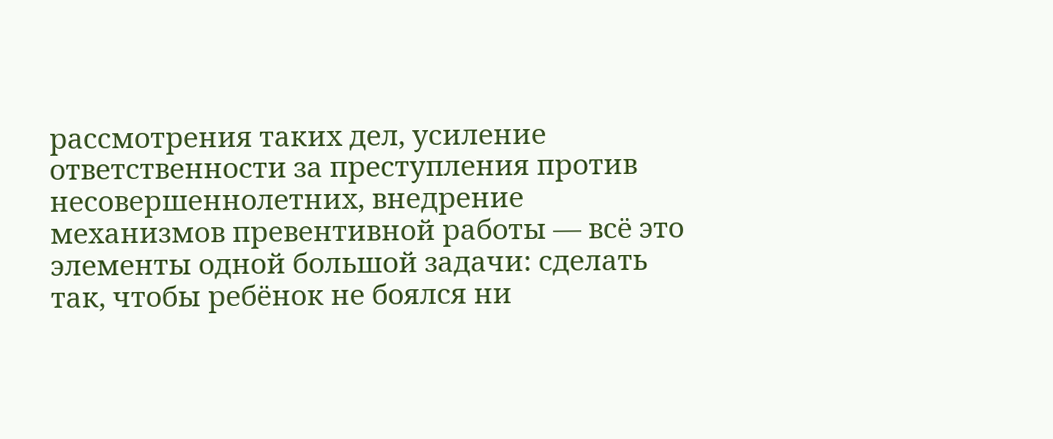рассмотрения таких дел, усиление ответственности за преступления против несовершеннолетних, внедрение механизмов превентивной работы — всё это элементы одной большой задачи: сделать так, чтобы ребёнок не боялся ни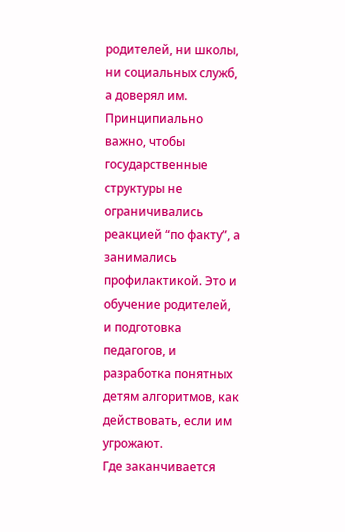родителей, ни школы, ни социальных служб, а доверял им.
Принципиально важно, чтобы государственные структуры не ограничивались реакцией “по факту”, а занимались профилактикой. Это и обучение родителей, и подготовка педагогов, и разработка понятных детям алгоритмов, как действовать, если им угрожают.
Где заканчивается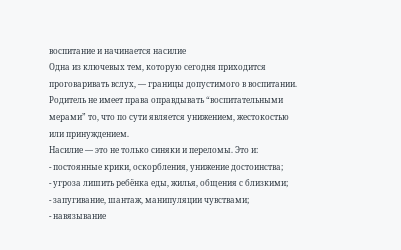воспитание и начинается насилие
Одна из ключевых тем, которую сегодня приходится проговаривать вслух, — границы допустимого в воспитании. Родитель не имеет права оправдывать “воспитательными мерами” то, что по сути является унижением, жестокостью или принуждением.
Насилие — это не только синяки и переломы. Это и:
- постоянные крики, оскорбления, унижение достоинства;
- угроза лишить ребёнка еды, жилья, общения с близкими;
- запугивание, шантаж, манипуляции чувствами;
- навязывание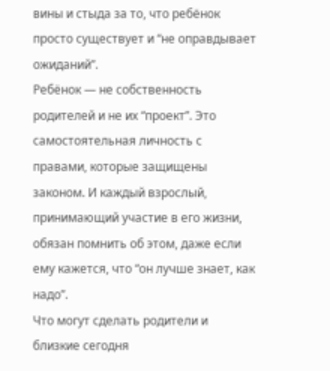вины и стыда за то, что ребёнок просто существует и “не оправдывает ожиданий”.
Ребёнок — не собственность родителей и не их “проект”. Это самостоятельная личность с правами, которые защищены законом. И каждый взрослый, принимающий участие в его жизни, обязан помнить об этом, даже если ему кажется, что “он лучше знает, как надо”.
Что могут сделать родители и близкие сегодня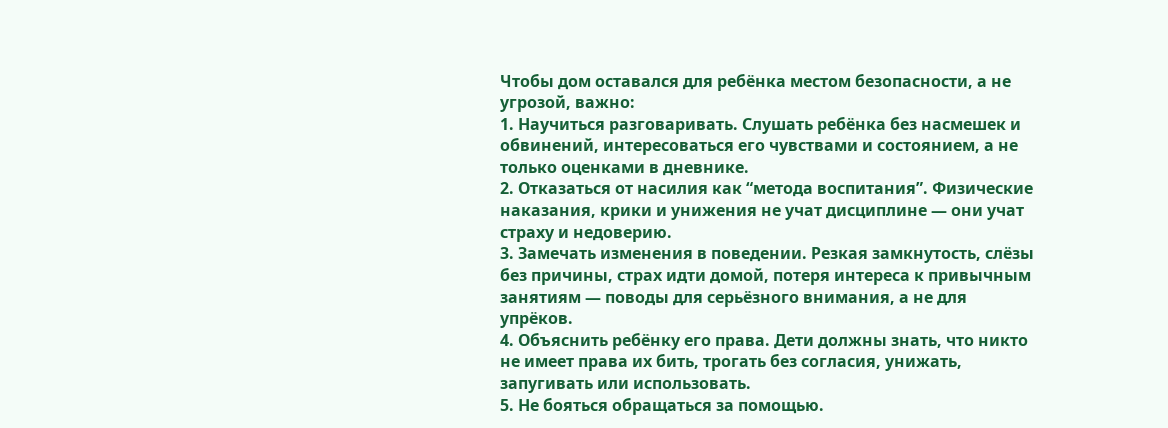Чтобы дом оставался для ребёнка местом безопасности, а не угрозой, важно:
1. Научиться разговаривать. Слушать ребёнка без насмешек и обвинений, интересоваться его чувствами и состоянием, а не только оценками в дневнике.
2. Отказаться от насилия как “метода воспитания”. Физические наказания, крики и унижения не учат дисциплине — они учат страху и недоверию.
3. Замечать изменения в поведении. Резкая замкнутость, слёзы без причины, страх идти домой, потеря интереса к привычным занятиям — поводы для серьёзного внимания, а не для упрёков.
4. Объяснить ребёнку его права. Дети должны знать, что никто не имеет права их бить, трогать без согласия, унижать, запугивать или использовать.
5. Не бояться обращаться за помощью.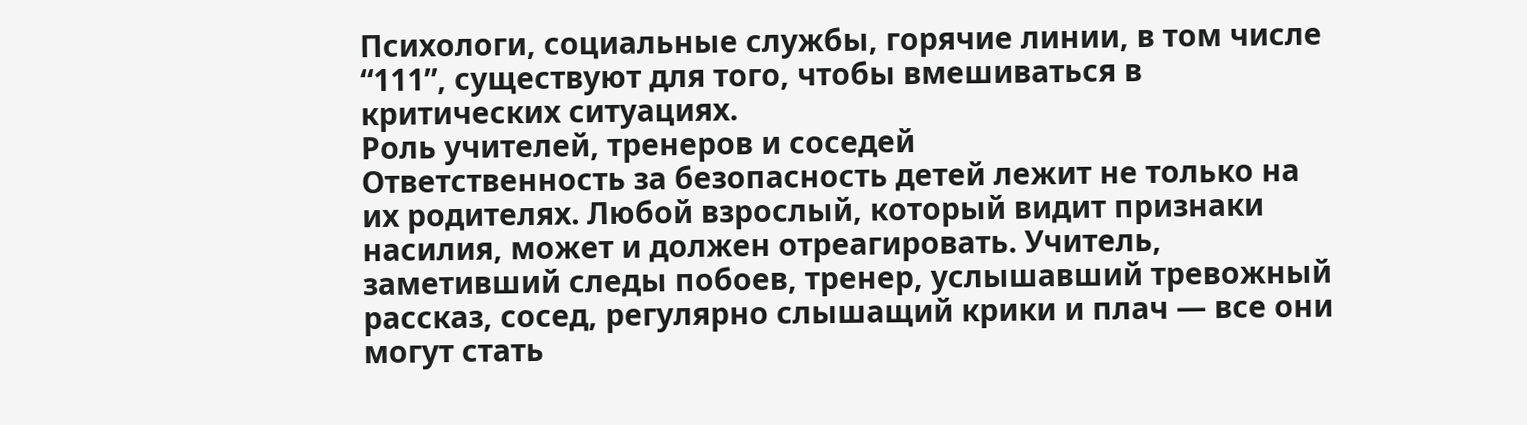Психологи, социальные службы, горячие линии, в том числе “111”, существуют для того, чтобы вмешиваться в критических ситуациях.
Роль учителей, тренеров и соседей
Ответственность за безопасность детей лежит не только на их родителях. Любой взрослый, который видит признаки насилия, может и должен отреагировать. Учитель, заметивший следы побоев, тренер, услышавший тревожный рассказ, сосед, регулярно слышащий крики и плач — все они могут стать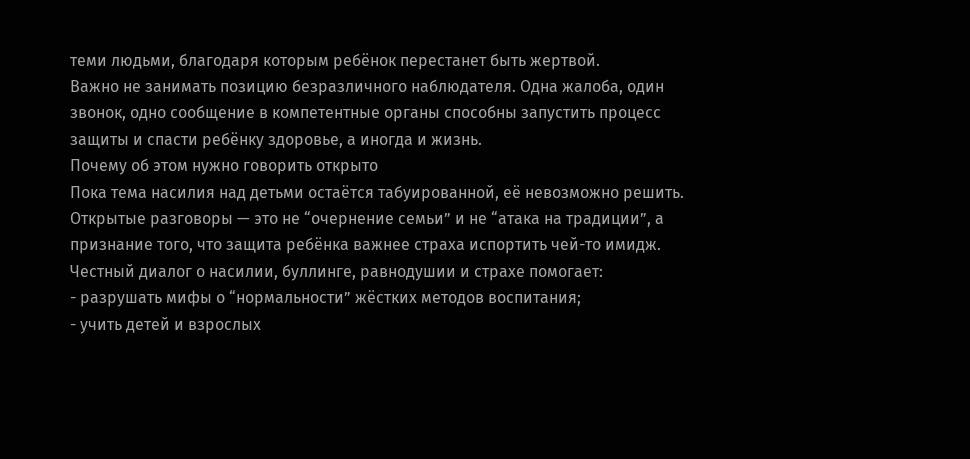теми людьми, благодаря которым ребёнок перестанет быть жертвой.
Важно не занимать позицию безразличного наблюдателя. Одна жалоба, один звонок, одно сообщение в компетентные органы способны запустить процесс защиты и спасти ребёнку здоровье, а иногда и жизнь.
Почему об этом нужно говорить открыто
Пока тема насилия над детьми остаётся табуированной, её невозможно решить. Открытые разговоры — это не “очернение семьи” и не “атака на традиции”, а признание того, что защита ребёнка важнее страха испортить чей-то имидж.
Честный диалог о насилии, буллинге, равнодушии и страхе помогает:
- разрушать мифы о “нормальности” жёстких методов воспитания;
- учить детей и взрослых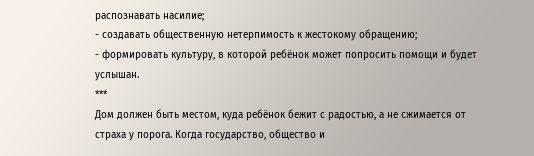распознавать насилие;
- создавать общественную нетерпимость к жестокому обращению;
- формировать культуру, в которой ребёнок может попросить помощи и будет услышан.
***
Дом должен быть местом, куда ребёнок бежит с радостью, а не сжимается от страха у порога. Когда государство, общество и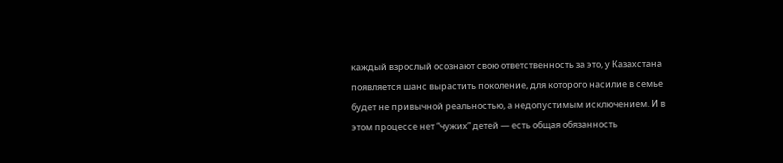каждый взрослый осознают свою ответственность за это, у Казахстана появляется шанс вырастить поколение, для которого насилие в семье будет не привычной реальностью, а недопустимым исключением. И в этом процессе нет “чужих” детей — есть общая обязанность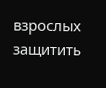взрослых защитить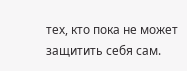тех, кто пока не может защитить себя сам.